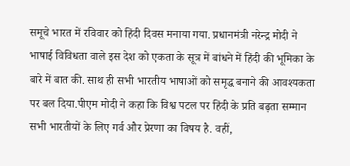समूचे भारत में रविवार को हिंदी दिवस मनाया गया. प्रधानमंत्री नरेन्द्र मोदी ने भाषाई विविधता वाले इस देश को एकता के सूत्र में बांधने में हिंदी की भूमिका के बारे में बात की. साथ ही सभी भारतीय भाषाओं को समृद्ध बनाने की आवश्यकता पर बल दिया.पीएम मोदी ने कहा कि विश्व पटल पर हिंदी के प्रति बढ़ता सम्मान सभी भारतीयों के लिए गर्व और प्रेरणा का विषय है. वहीं,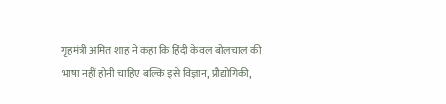गृहमंत्री अमित शाह ने कहा कि हिंदी केवल बोलचाल की भाषा नहीं होनी चाहिए बल्कि इसे विज्ञान, प्रौद्योगिकी,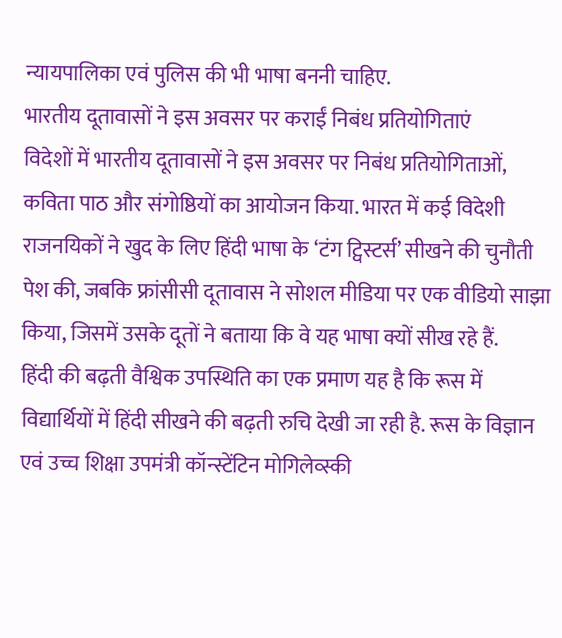न्यायपालिका एवं पुलिस की भी भाषा बननी चाहिए.
भारतीय दूतावासों ने इस अवसर पर कराईं निबंध प्रतियोगिताएं
विदेशों में भारतीय दूतावासों ने इस अवसर पर निबंध प्रतियोगिताओं, कविता पाठ और संगोष्ठियों का आयोजन किया. भारत में कई विदेशी राजनयिकों ने खुद के लिए हिंदी भाषा के ‘टंग ट्विस्टर्स’ सीखने की चुनौती पेश की, जबकि फ्रांसीसी दूतावास ने सोशल मीडिया पर एक वीडियो साझा किया, जिसमें उसके दूतों ने बताया कि वे यह भाषा क्यों सीख रहे हैं.
हिंदी की बढ़ती वैश्विक उपस्थिति का एक प्रमाण यह है कि रूस में विद्यार्थियों में हिंदी सीखने की बढ़ती रुचि देखी जा रही है. रूस के विज्ञान एवं उच्च शिक्षा उपमंत्री कॉन्स्टेंटिन मोगिलेव्स्की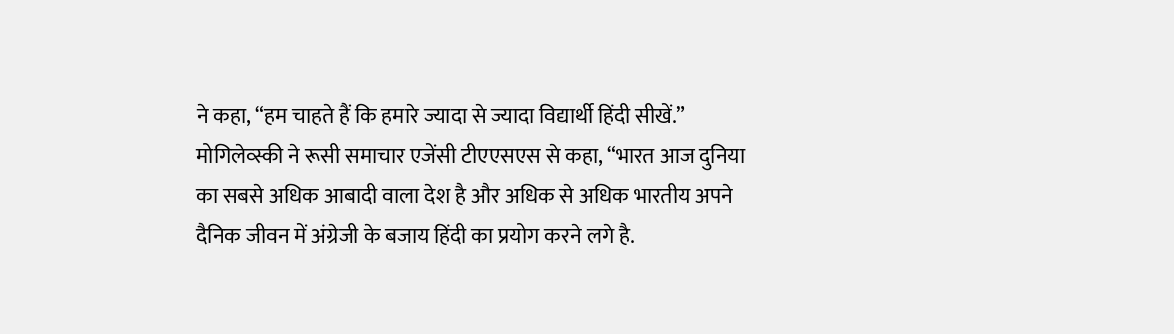ने कहा, “हम चाहते हैं कि हमारे ज्यादा से ज्यादा विद्यार्थी हिंदी सीखें.”
मोगिलेव्स्की ने रूसी समाचार एजेंसी टीएएसएस से कहा, “भारत आज दुनिया का सबसे अधिक आबादी वाला देश है और अधिक से अधिक भारतीय अपने दैनिक जीवन में अंग्रेजी के बजाय हिंदी का प्रयोग करने लगे है.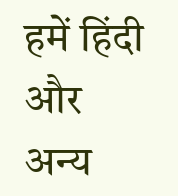हमें हिंदी और अन्य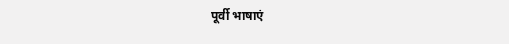पूर्वी भाषाएं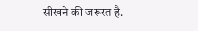सीखने की जरूरत है.